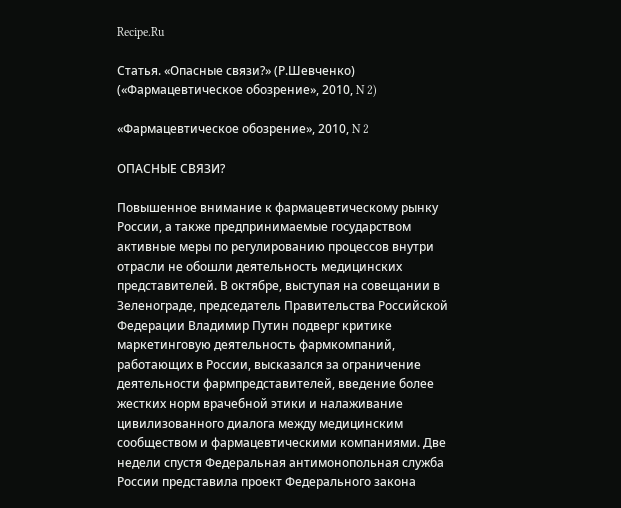Recipe.Ru

Статья. «Опасные связи?» (Р.Шевченко) («Фармацевтическое обозрение», 2010, N 2)

«Фармацевтическое обозрение», 2010, N 2

ОПАСНЫЕ СВЯЗИ?

Повышенное внимание к фармацевтическому рынку России, а также предпринимаемые государством активные меры по регулированию процессов внутри отрасли не обошли деятельность медицинских представителей. В октябре, выступая на совещании в Зеленограде, председатель Правительства Российской Федерации Владимир Путин подверг критике маркетинговую деятельность фармкомпаний, работающих в России, высказался за ограничение деятельности фармпредставителей, введение более жестких норм врачебной этики и налаживание цивилизованного диалога между медицинским сообществом и фармацевтическими компаниями. Две недели спустя Федеральная антимонопольная служба России представила проект Федерального закона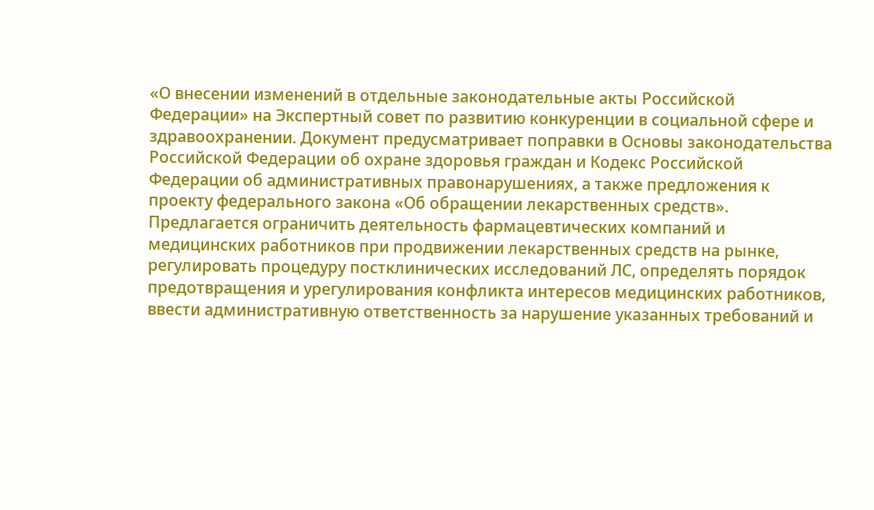«О внесении изменений в отдельные законодательные акты Российской Федерации» на Экспертный совет по развитию конкуренции в социальной сфере и здравоохранении. Документ предусматривает поправки в Основы законодательства Российской Федерации об охране здоровья граждан и Кодекс Российской Федерации об административных правонарушениях, а также предложения к проекту федерального закона «Об обращении лекарственных средств». Предлагается ограничить деятельность фармацевтических компаний и медицинских работников при продвижении лекарственных средств на рынке, регулировать процедуру постклинических исследований ЛС, определять порядок предотвращения и урегулирования конфликта интересов медицинских работников, ввести административную ответственность за нарушение указанных требований и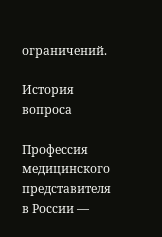ограничений.

История вопроса

Профессия медицинского представителя в России —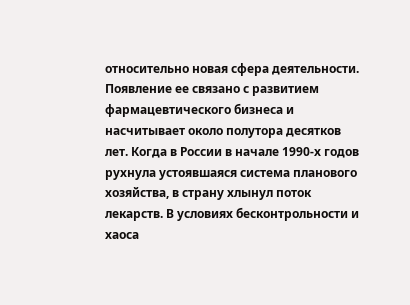относительно новая сфера деятельности. Появление ее связано с развитием фармацевтического бизнеса и насчитывает около полутора десятков лет. Когда в России в начале 1990-х годов рухнула устоявшаяся система планового хозяйства, в страну хлынул поток лекарств. В условиях бесконтрольности и хаоса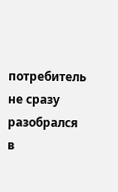потребитель не сразу разобрался в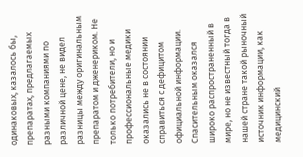одинаковых, казалось бы, препаратах, предлагаемых разными компаниями по различной цене, не видел разницы между оригинальным препаратом и дженериком. Не только потребители, но и профессиональные медики оказались не в состоянии справиться с дефицитом официальной информации. Спасительным оказался широко распространенный в мире, но не известный тогда в нашей стране такой рыночный источник информации, как медицинский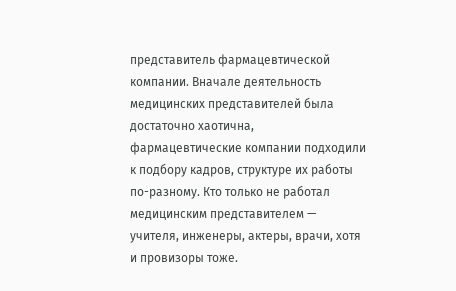представитель фармацевтической компании. Вначале деятельность медицинских представителей была достаточно хаотична, фармацевтические компании подходили к подбору кадров, структуре их работы по-разному. Кто только не работал медицинским представителем — учителя, инженеры, актеры, врачи, хотя и провизоры тоже.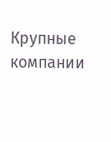Крупные компании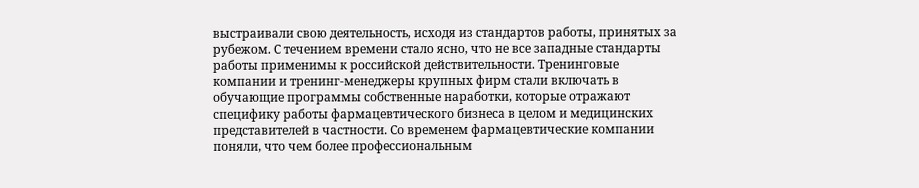выстраивали свою деятельность, исходя из стандартов работы, принятых за рубежом. С течением времени стало ясно, что не все западные стандарты работы применимы к российской действительности. Тренинговые компании и тренинг-менеджеры крупных фирм стали включать в обучающие программы собственные наработки, которые отражают специфику работы фармацевтического бизнеса в целом и медицинских представителей в частности. Со временем фармацевтические компании поняли, что чем более профессиональным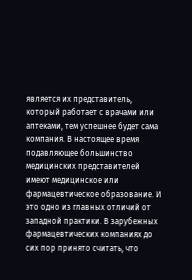является их представитель, который работает с врачами или аптеками, тем успешнее будет сама компания. В настоящее время подавляющее большинство медицинских представителей имеют медицинское или фармацевтическое образование. И это одно из главных отличий от западной практики. В зарубежных фармацевтических компаниях до сих пор принято считать, что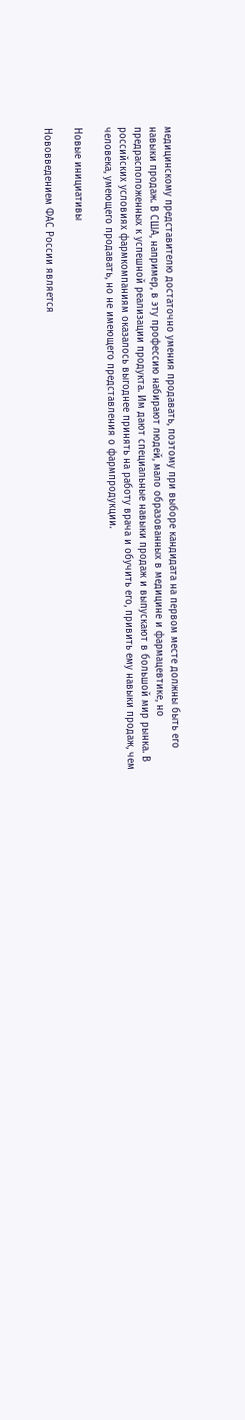медицинскому представителю достаточно умения продавать, поэтому при выборе кандидата на первом месте должны быть его навыки продаж. В США, например, в эту профессию набирают людей, мало образованных в медицине и фармацевтике, но предрасположенных к успешной реализации продукта. Им дают специальные навыки продаж и выпускают в большой мир рынка. В российских условиях фармкомпаниям оказалось выгоднее принять на работу врача и обучить его, привить ему навыки продаж, чем человека, умеющего продавать, но не имеющего представления о фармпродукции.

Новые инициативы

Нововведением ФАС России является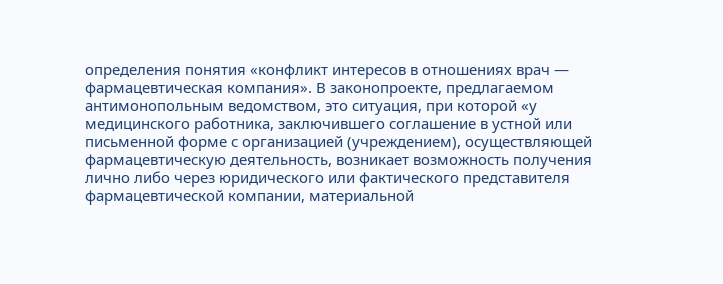определения понятия «конфликт интересов в отношениях врач — фармацевтическая компания». В законопроекте, предлагаемом антимонопольным ведомством, это ситуация, при которой «у медицинского работника, заключившего соглашение в устной или письменной форме с организацией (учреждением), осуществляющей фармацевтическую деятельность, возникает возможность получения лично либо через юридического или фактического представителя фармацевтической компании, материальной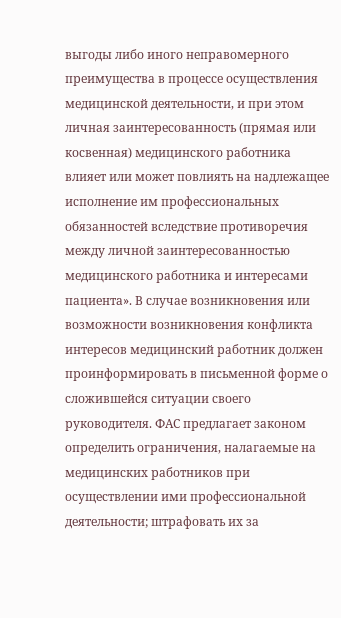выгоды либо иного неправомерного преимущества в процессе осуществления медицинской деятельности, и при этом личная заинтересованность (прямая или косвенная) медицинского работника влияет или может повлиять на надлежащее исполнение им профессиональных обязанностей вследствие противоречия между личной заинтересованностью медицинского работника и интересами пациента». В случае возникновения или возможности возникновения конфликта интересов медицинский работник должен проинформировать в письменной форме о сложившейся ситуации своего руководителя. ФАС предлагает законом определить ограничения, налагаемые на медицинских работников при осуществлении ими профессиональной деятельности; штрафовать их за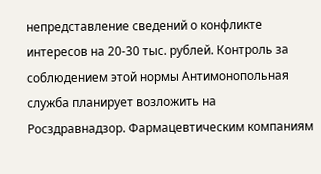непредставление сведений о конфликте интересов на 20-30 тыс. рублей. Контроль за соблюдением этой нормы Антимонопольная служба планирует возложить на Росздравнадзор. Фармацевтическим компаниям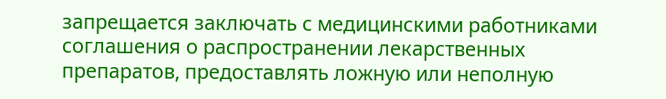запрещается заключать с медицинскими работниками соглашения о распространении лекарственных препаратов, предоставлять ложную или неполную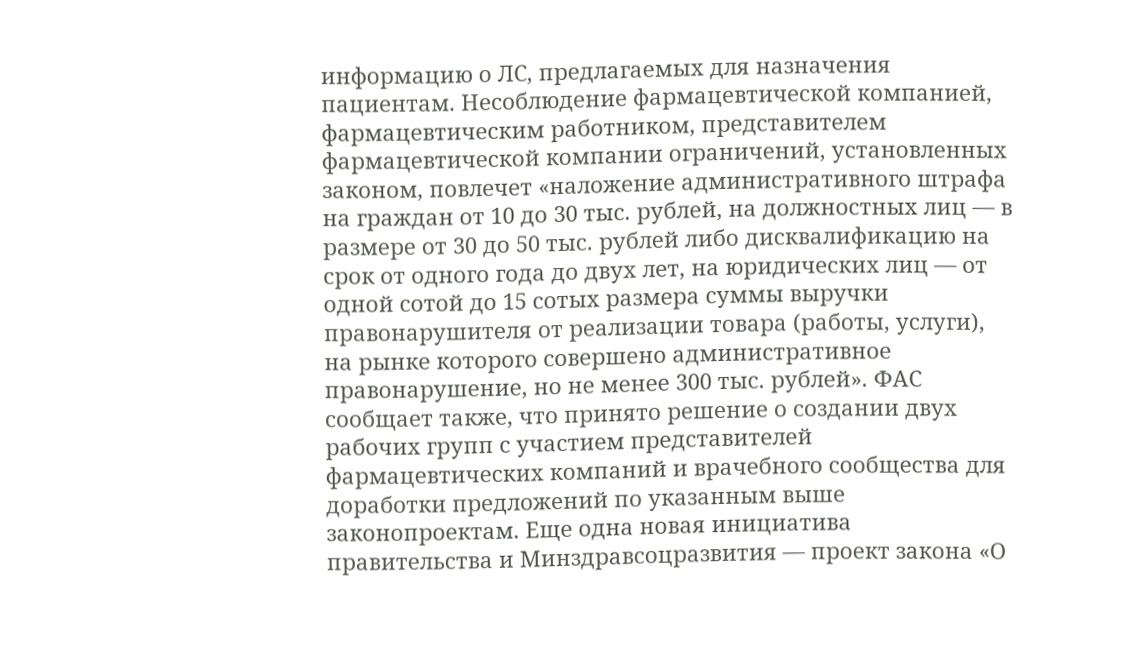информацию о ЛС, предлагаемых для назначения пациентам. Несоблюдение фармацевтической компанией, фармацевтическим работником, представителем фармацевтической компании ограничений, установленных законом, повлечет «наложение административного штрафа на граждан от 10 до 30 тыс. рублей, на должностных лиц — в размере от 30 до 50 тыс. рублей либо дисквалификацию на срок от одного года до двух лет, на юридических лиц — от одной сотой до 15 сотых размера суммы выручки правонарушителя от реализации товара (работы, услуги), на рынке которого совершено административное правонарушение, но не менее 300 тыс. рублей». ФАС сообщает также, что принято решение о создании двух рабочих групп с участием представителей фармацевтических компаний и врачебного сообщества для доработки предложений по указанным выше законопроектам. Еще одна новая инициатива правительства и Минздравсоцразвития — проект закона «О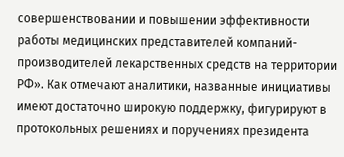совершенствовании и повышении эффективности работы медицинских представителей компаний-производителей лекарственных средств на территории РФ». Как отмечают аналитики, названные инициативы имеют достаточно широкую поддержку, фигурируют в протокольных решениях и поручениях президента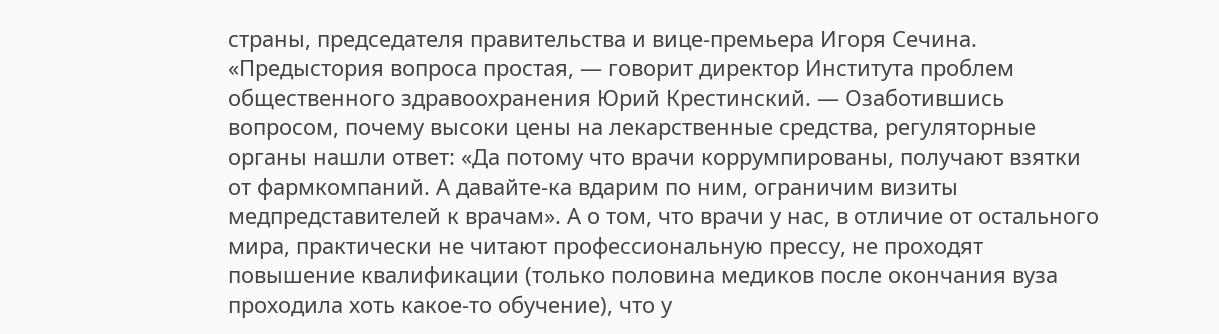страны, председателя правительства и вице-премьера Игоря Сечина. «Предыстория вопроса простая, — говорит директор Института проблем общественного здравоохранения Юрий Крестинский. — Озаботившись вопросом, почему высоки цены на лекарственные средства, регуляторные органы нашли ответ: «Да потому что врачи коррумпированы, получают взятки от фармкомпаний. А давайте-ка вдарим по ним, ограничим визиты медпредставителей к врачам». А о том, что врачи у нас, в отличие от остального мира, практически не читают профессиональную прессу, не проходят повышение квалификации (только половина медиков после окончания вуза проходила хоть какое-то обучение), что у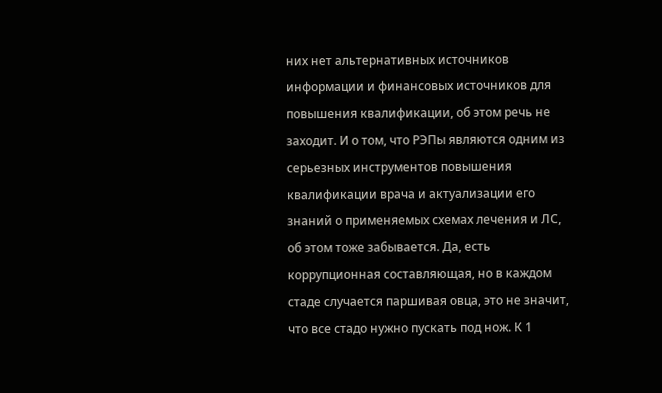них нет альтернативных источников информации и финансовых источников для повышения квалификации, об этом речь не заходит. И о том, что РЭПы являются одним из серьезных инструментов повышения квалификации врача и актуализации его знаний о применяемых схемах лечения и ЛС, об этом тоже забывается. Да, есть коррупционная составляющая, но в каждом стаде случается паршивая овца, это не значит, что все стадо нужно пускать под нож. К 1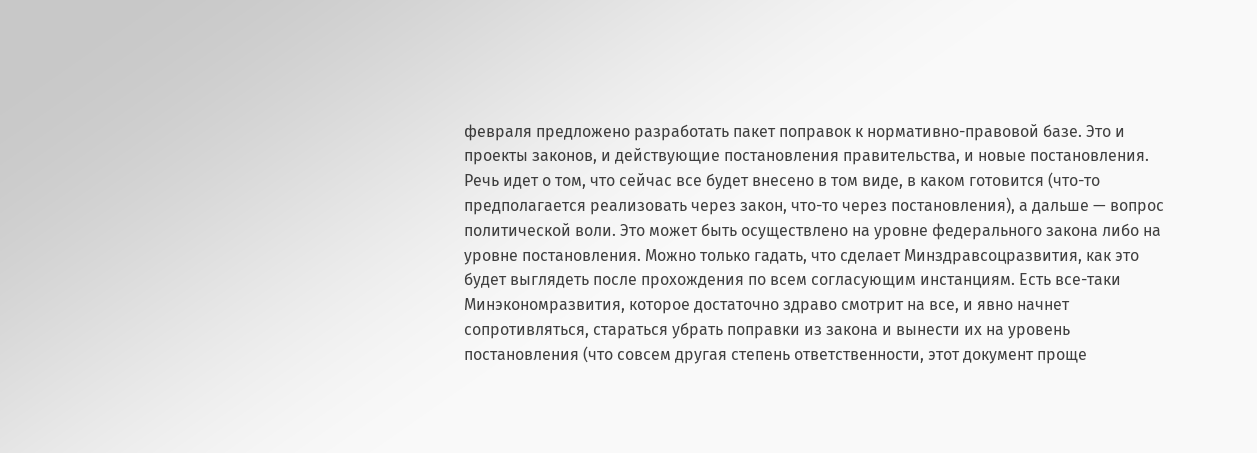февраля предложено разработать пакет поправок к нормативно-правовой базе. Это и проекты законов, и действующие постановления правительства, и новые постановления. Речь идет о том, что сейчас все будет внесено в том виде, в каком готовится (что-то предполагается реализовать через закон, что-то через постановления), а дальше — вопрос политической воли. Это может быть осуществлено на уровне федерального закона либо на уровне постановления. Можно только гадать, что сделает Минздравсоцразвития, как это будет выглядеть после прохождения по всем согласующим инстанциям. Есть все-таки Минэкономразвития, которое достаточно здраво смотрит на все, и явно начнет сопротивляться, стараться убрать поправки из закона и вынести их на уровень постановления (что совсем другая степень ответственности, этот документ проще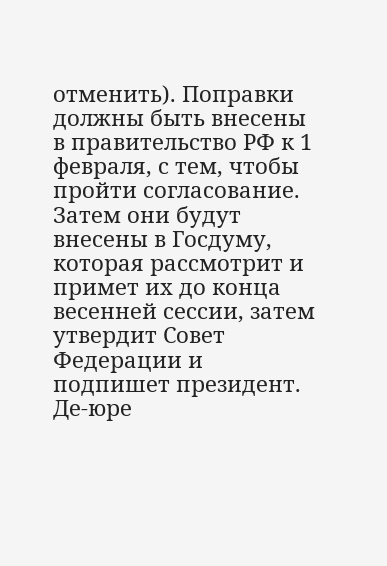отменить). Поправки должны быть внесены в правительство РФ к 1 февраля, с тем, чтобы пройти согласование. Затем они будут внесены в Госдуму, которая рассмотрит и примет их до конца весенней сессии, затем утвердит Совет Федерации и подпишет президент. Де-юре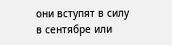они вступят в силу в сентябре или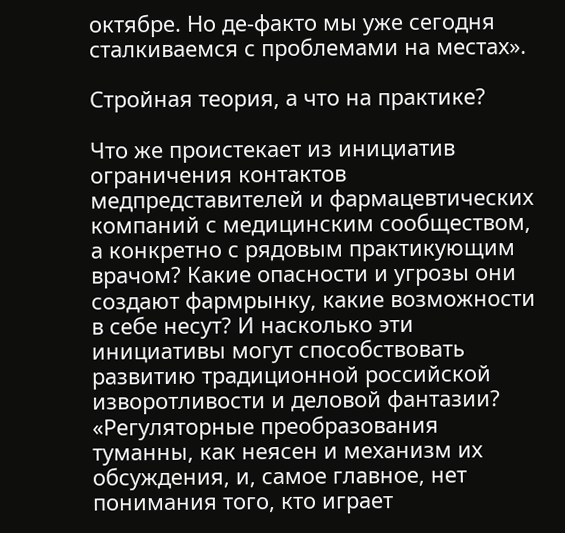октябре. Но де-факто мы уже сегодня сталкиваемся с проблемами на местах».

Стройная теория, а что на практике?

Что же проистекает из инициатив ограничения контактов медпредставителей и фармацевтических компаний с медицинским сообществом, а конкретно с рядовым практикующим врачом? Какие опасности и угрозы они создают фармрынку, какие возможности в себе несут? И насколько эти инициативы могут способствовать развитию традиционной российской изворотливости и деловой фантазии? «Регуляторные преобразования туманны, как неясен и механизм их обсуждения, и, самое главное, нет понимания того, кто играет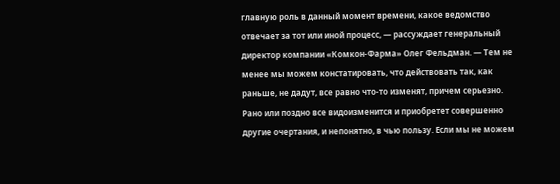главную роль в данный момент времени, какое ведомство отвечает за тот или иной процесс, — рассуждает генеральный директор компании «Комкон-Фарма» Олег Фельдман. — Тем не менее мы можем констатировать, что действовать так, как раньше, не дадут, все равно что-то изменят, причем серьезно. Рано или поздно все видоизменится и приобретет совершенно другие очертания, и непонятно, в чью пользу. Если мы не можем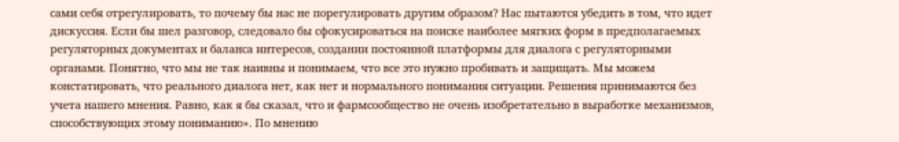сами себя отрегулировать, то почему бы нас не порегулировать другим образом? Нас пытаются убедить в том, что идет дискуссия. Если бы шел разговор, следовало бы сфокусироваться на поиске наиболее мягких форм в предполагаемых регуляторных документах и баланса интересов, создании постоянной платформы для диалога с регуляторными органами. Понятно, что мы не так наивны и понимаем, что все это нужно пробивать и защищать. Мы можем констатировать, что реального диалога нет, как нет и нормального понимания ситуации. Решения принимаются без учета нашего мнения. Равно, как я бы сказал, что и фармсообщество не очень изобретательно в выработке механизмов, способствующих этому пониманию». По мнению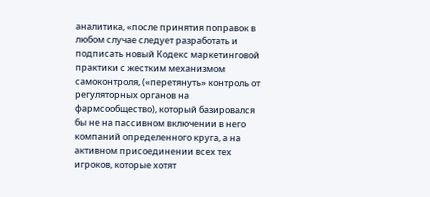аналитика, «после принятия поправок в любом случае следует разработать и подписать новый Кодекс маркетинговой практики с жестким механизмом самоконтроля, («перетянуть» контроль от регуляторных органов на фармсообщество), который базировался бы не на пассивном включении в него компаний определенного круга, а на активном присоединении всех тех игроков, которые хотят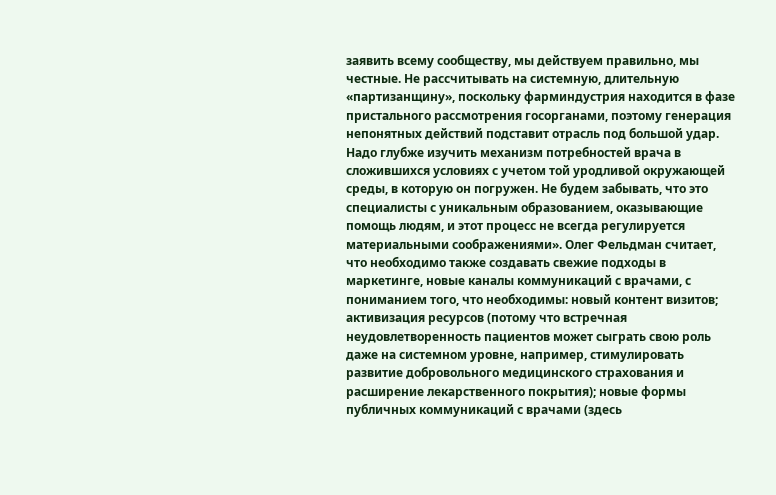заявить всему сообществу, мы действуем правильно, мы честные. Не рассчитывать на системную, длительную «партизанщину», поскольку фарминдустрия находится в фазе пристального рассмотрения госорганами, поэтому генерация непонятных действий подставит отрасль под большой удар. Надо глубже изучить механизм потребностей врача в сложившихся условиях с учетом той уродливой окружающей среды, в которую он погружен. Не будем забывать, что это специалисты с уникальным образованием, оказывающие помощь людям, и этот процесс не всегда регулируется материальными соображениями». Олег Фельдман считает, что необходимо также создавать свежие подходы в маркетинге, новые каналы коммуникаций с врачами, с пониманием того, что необходимы: новый контент визитов; активизация ресурсов (потому что встречная неудовлетворенность пациентов может сыграть свою роль даже на системном уровне, например, стимулировать развитие добровольного медицинского страхования и расширение лекарственного покрытия); новые формы публичных коммуникаций с врачами (здесь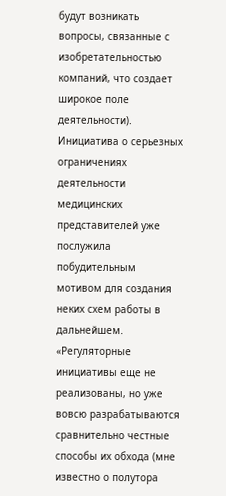будут возникать вопросы, связанные с изобретательностью компаний, что создает широкое поле деятельности). Инициатива о серьезных ограничениях деятельности медицинских представителей уже послужила побудительным мотивом для создания неких схем работы в дальнейшем. «Регуляторные инициативы еще не реализованы, но уже вовсю разрабатываются сравнительно честные способы их обхода (мне известно о полутора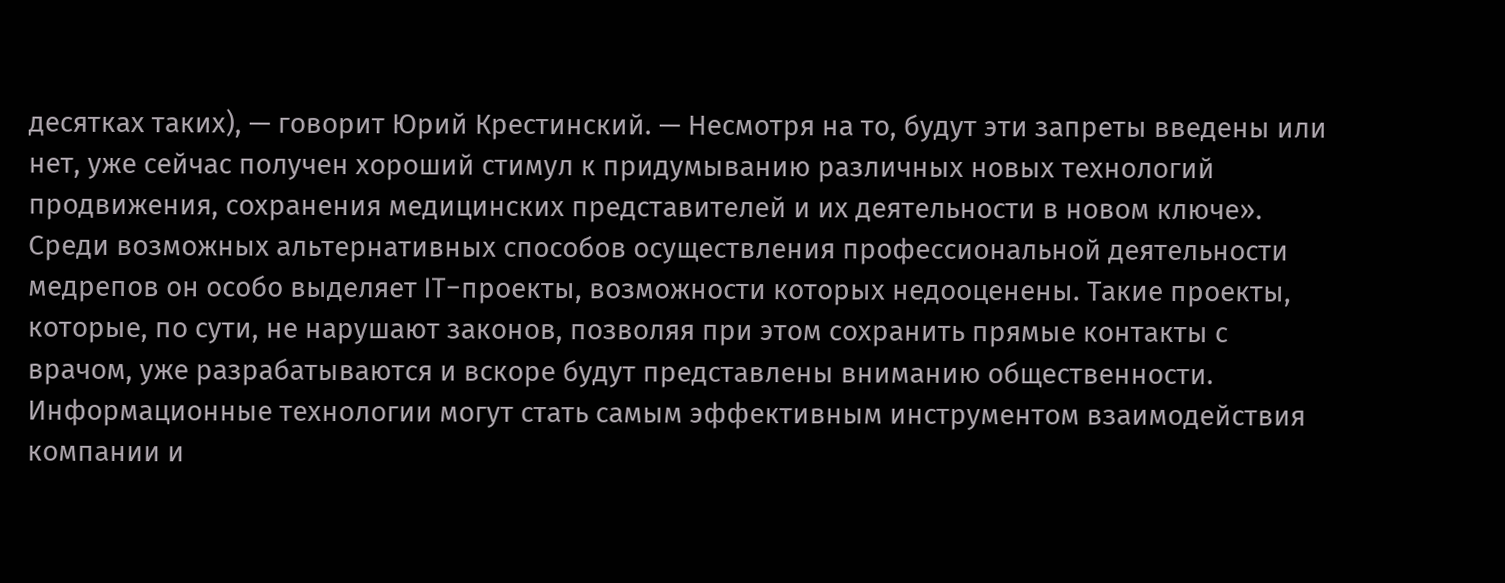десятках таких), — говорит Юрий Крестинский. — Несмотря на то, будут эти запреты введены или нет, уже сейчас получен хороший стимул к придумыванию различных новых технологий продвижения, сохранения медицинских представителей и их деятельности в новом ключе». Среди возможных альтернативных способов осуществления профессиональной деятельности медрепов он особо выделяет IT-проекты, возможности которых недооценены. Такие проекты, которые, по сути, не нарушают законов, позволяя при этом сохранить прямые контакты с врачом, уже разрабатываются и вскоре будут представлены вниманию общественности. Информационные технологии могут стать самым эффективным инструментом взаимодействия компании и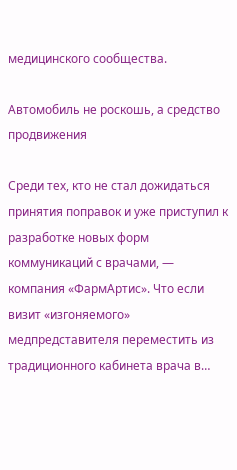медицинского сообщества.

Автомобиль не роскошь, а средство продвижения

Среди тех, кто не стал дожидаться принятия поправок и уже приступил к разработке новых форм коммуникаций с врачами, — компания «ФармАртис». Что если визит «изгоняемого» медпредставителя переместить из традиционного кабинета врача в…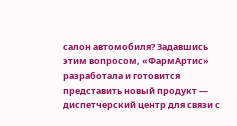салон автомобиля? Задавшись этим вопросом, «ФармАртис» разработала и готовится представить новый продукт — диспетчерский центр для связи с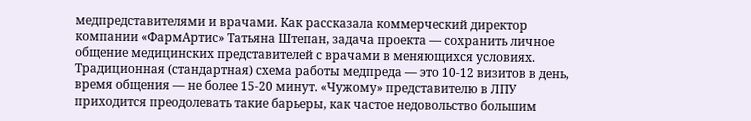медпредставителями и врачами. Как рассказала коммерческий директор компании «ФармАртис» Татьяна Штепан, задача проекта — сохранить личное общение медицинских представителей с врачами в меняющихся условиях. Традиционная (стандартная) схема работы медпреда — это 10-12 визитов в день, время общения — не более 15-20 минут. «Чужому» представителю в ЛПУ приходится преодолевать такие барьеры, как частое недовольство большим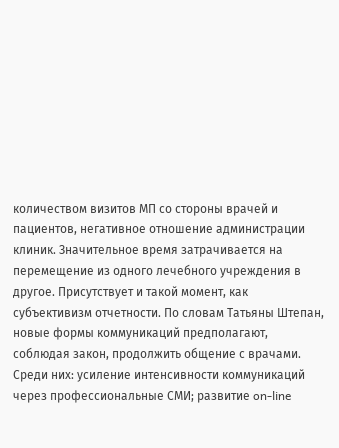количеством визитов МП со стороны врачей и пациентов, негативное отношение администрации клиник. Значительное время затрачивается на перемещение из одного лечебного учреждения в другое. Присутствует и такой момент, как субъективизм отчетности. По словам Татьяны Штепан, новые формы коммуникаций предполагают, соблюдая закон, продолжить общение с врачами. Среди них: усиление интенсивности коммуникаций через профессиональные СМИ; развитие on-line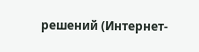решений (Интернет-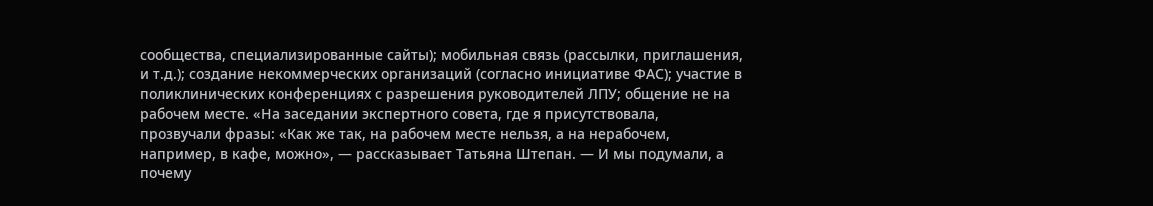сообщества, специализированные сайты); мобильная связь (рассылки, приглашения, и т.д.); создание некоммерческих организаций (согласно инициативе ФАС); участие в поликлинических конференциях с разрешения руководителей ЛПУ; общение не на рабочем месте. «На заседании экспертного совета, где я присутствовала, прозвучали фразы: «Как же так, на рабочем месте нельзя, а на нерабочем, например, в кафе, можно», — рассказывает Татьяна Штепан. — И мы подумали, а почему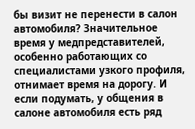бы визит не перенести в салон автомобиля? Значительное время у медпредставителей, особенно работающих со специалистами узкого профиля, отнимает время на дорогу. И если подумать, у общения в салоне автомобиля есть ряд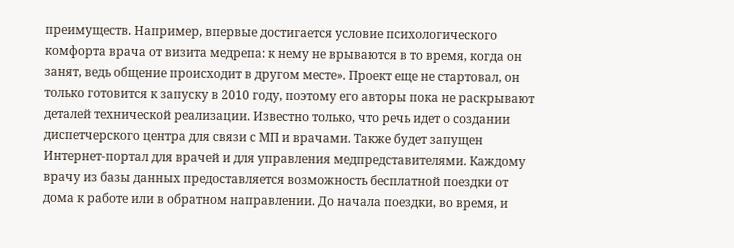преимуществ. Например, впервые достигается условие психологического комфорта врача от визита медрепа: к нему не врываются в то время, когда он занят, ведь общение происходит в другом месте». Проект еще не стартовал, он только готовится к запуску в 2010 году, поэтому его авторы пока не раскрывают деталей технической реализации. Известно только, что речь идет о создании диспетчерского центра для связи с МП и врачами. Также будет запущен Интернет-портал для врачей и для управления медпредставителями. Каждому врачу из базы данных предоставляется возможность бесплатной поездки от дома к работе или в обратном направлении. До начала поездки, во время, и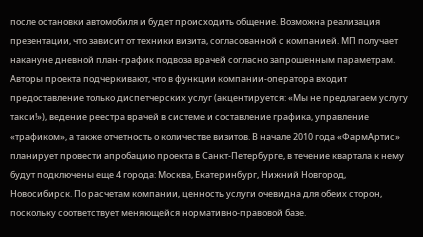после остановки автомобиля и будет происходить общение. Возможна реализация презентации, что зависит от техники визита, согласованной с компанией. МП получает накануне дневной план-график подвоза врачей согласно запрошенным параметрам. Авторы проекта подчеркивают, что в функции компании-оператора входит предоставление только диспетчерских услуг (акцентируется: «Мы не предлагаем услугу такси!»), ведение реестра врачей в системе и составление графика, управление «трафиком», а также отчетность о количестве визитов. В начале 2010 года «ФармАртис» планирует провести апробацию проекта в Санкт-Петербурге, в течение квартала к нему будут подключены еще 4 города: Москва, Екатеринбург, Нижний Новгород, Новосибирск. По расчетам компании, ценность услуги очевидна для обеих сторон, поскольку соответствует меняющейся нормативно-правовой базе.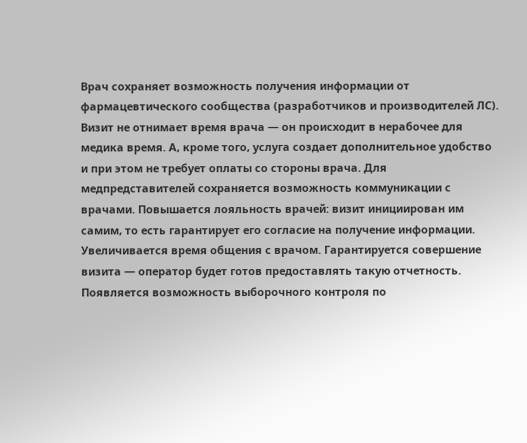Врач сохраняет возможность получения информации от фармацевтического сообщества (разработчиков и производителей ЛС). Визит не отнимает время врача — он происходит в нерабочее для медика время. А, кроме того, услуга создает дополнительное удобство и при этом не требует оплаты со стороны врача. Для медпредставителей сохраняется возможность коммуникации с врачами. Повышается лояльность врачей: визит инициирован им самим, то есть гарантирует его согласие на получение информации. Увеличивается время общения с врачом. Гарантируется совершение визита — оператор будет готов предоставлять такую отчетность. Появляется возможность выборочного контроля по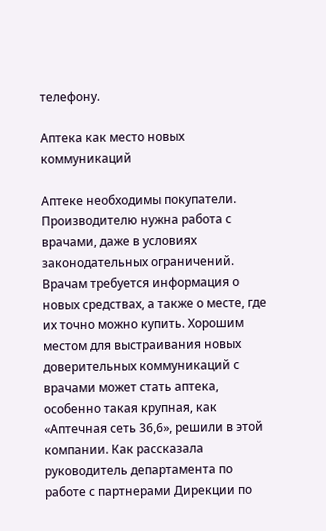телефону.

Аптека как место новых коммуникаций

Аптеке необходимы покупатели. Производителю нужна работа с врачами, даже в условиях законодательных ограничений. Врачам требуется информация о новых средствах, а также о месте, где их точно можно купить. Хорошим местом для выстраивания новых доверительных коммуникаций с врачами может стать аптека, особенно такая крупная, как «Аптечная сеть 36,6», решили в этой компании. Как рассказала руководитель департамента по работе с партнерами Дирекции по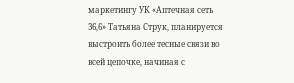маркетингу УК «Аптечная сеть 36,6» Татьяна Струк, планируется выстроить более тесные связи во всей цепочке, начиная с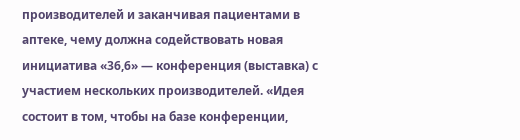производителей и заканчивая пациентами в аптеке, чему должна содействовать новая инициатива «36,6» — конференция (выставка) с участием нескольких производителей. «Идея состоит в том, чтобы на базе конференции,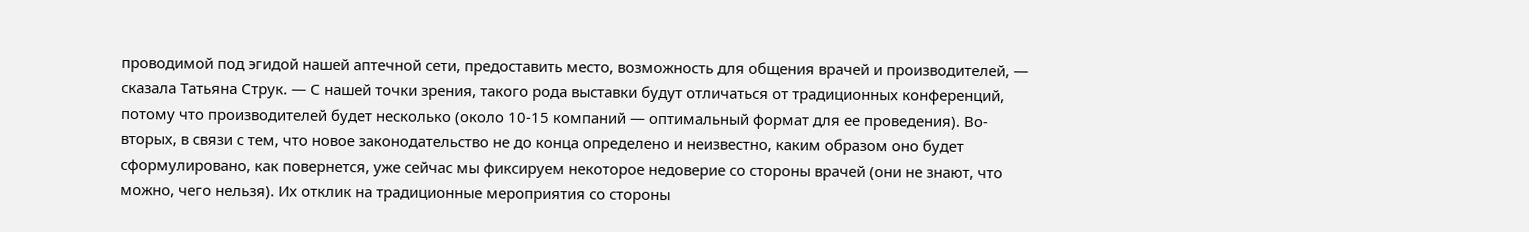проводимой под эгидой нашей аптечной сети, предоставить место, возможность для общения врачей и производителей, — сказала Татьяна Струк. — С нашей точки зрения, такого рода выставки будут отличаться от традиционных конференций, потому что производителей будет несколько (около 10-15 компаний — оптимальный формат для ее проведения). Во-вторых, в связи с тем, что новое законодательство не до конца определено и неизвестно, каким образом оно будет сформулировано, как повернется, уже сейчас мы фиксируем некоторое недоверие со стороны врачей (они не знают, что можно, чего нельзя). Их отклик на традиционные мероприятия со стороны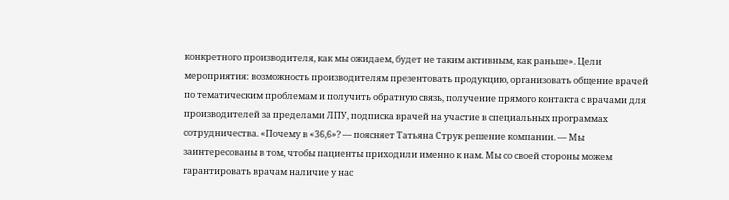конкретного производителя, как мы ожидаем, будет не таким активным, как раньше». Цели мероприятия: возможность производителям презентовать продукцию, организовать общение врачей по тематическим проблемам и получить обратную связь, получение прямого контакта с врачами для производителей за пределами ЛПУ, подписка врачей на участие в специальных программах сотрудничества. «Почему в «36,6»? — поясняет Татьяна Струк решение компании. — Мы заинтересованы в том, чтобы пациенты приходили именно к нам. Мы со своей стороны можем гарантировать врачам наличие у нас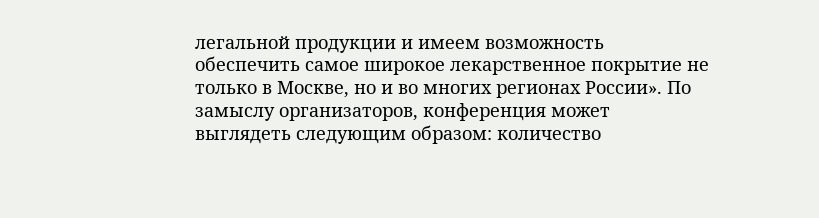легальной продукции и имеем возможность обеспечить самое широкое лекарственное покрытие не только в Москве, но и во многих регионах России». По замыслу организаторов, конференция может выглядеть следующим образом: количество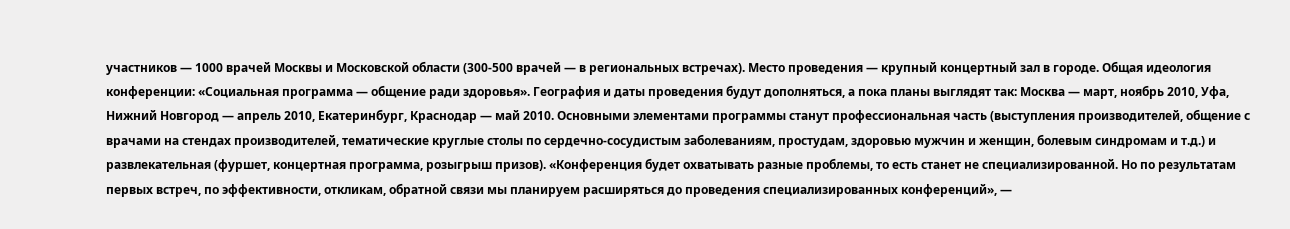участников — 1000 врачей Москвы и Московской области (300-500 врачей — в региональных встречах). Место проведения — крупный концертный зал в городе. Общая идеология конференции: «Социальная программа — общение ради здоровья». География и даты проведения будут дополняться, а пока планы выглядят так: Москва — март, ноябрь 2010, Уфа, Нижний Новгород — апрель 2010, Екатеринбург, Краснодар — май 2010. Основными элементами программы станут профессиональная часть (выступления производителей, общение с врачами на стендах производителей, тематические круглые столы по сердечно-сосудистым заболеваниям, простудам, здоровью мужчин и женщин, болевым синдромам и т.д.) и развлекательная (фуршет, концертная программа, розыгрыш призов). «Конференция будет охватывать разные проблемы, то есть станет не специализированной. Но по результатам первых встреч, по эффективности, откликам, обратной связи мы планируем расширяться до проведения специализированных конференций», —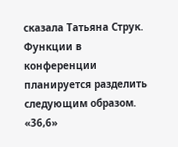сказала Татьяна Струк. Функции в конференции планируется разделить следующим образом. «36,6»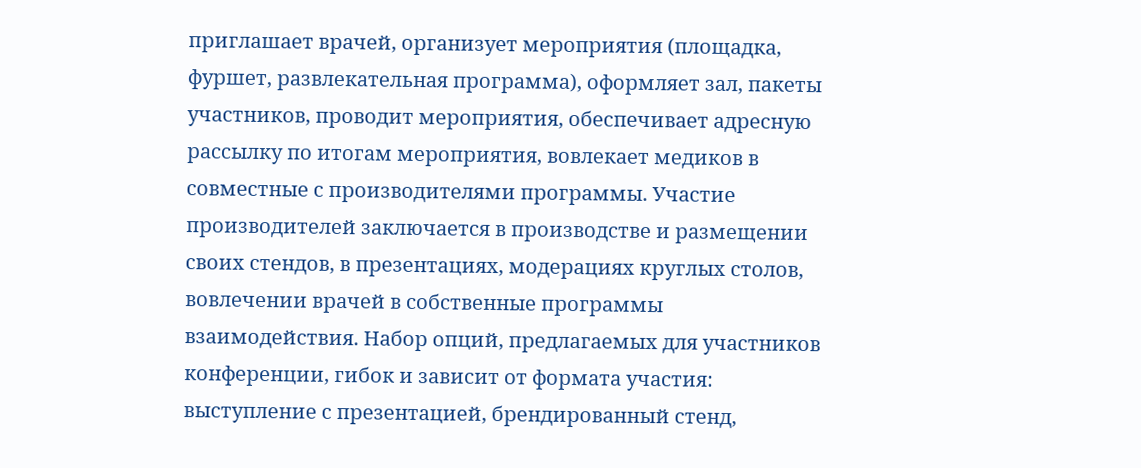приглашает врачей, организует мероприятия (площадка, фуршет, развлекательная программа), оформляет зал, пакеты участников, проводит мероприятия, обеспечивает адресную рассылку по итогам мероприятия, вовлекает медиков в совместные с производителями программы. Участие производителей заключается в производстве и размещении своих стендов, в презентациях, модерациях круглых столов, вовлечении врачей в собственные программы взаимодействия. Набор опций, предлагаемых для участников конференции, гибок и зависит от формата участия: выступление с презентацией, брендированный стенд,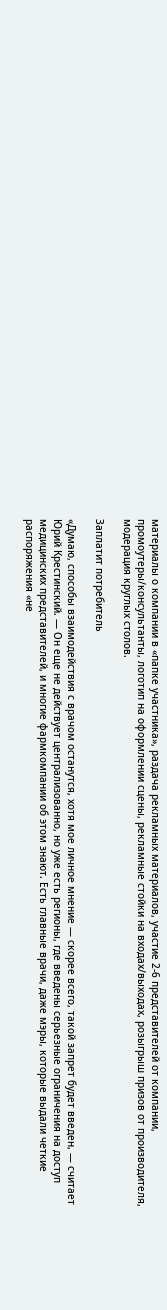материалы о компании в «папке участника», раздача рекламных материалов, участие 2-6 представителей от компании, промоутеры/консультанты, логотип на оформлении сцены, рекламные стойки на входах/выходах, розыгрыш призов от производителя, модерация круглых столов.

Заплатит потребитель

«Думаю, способы взаимодействия с врачом останутся, хотя мое личное мнение — скорее всего, такой запрет будет введен, — считает Юрий Крестинский. — Он еще не действует централизованно, но уже есть регионы, где введены серьезные ограничения на доступ медицинских представителей, и многие фармкомпании об этом знают. Есть главные врачи, даже мэры, которые выдали четкие распоряжения «не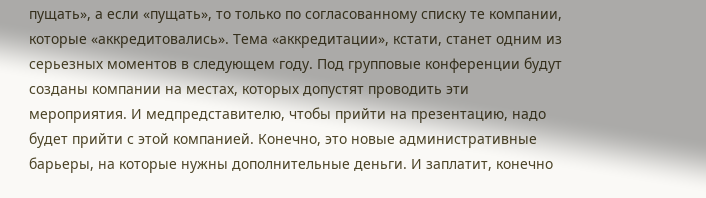пущать», а если «пущать», то только по согласованному списку те компании, которые «аккредитовались». Тема «аккредитации», кстати, станет одним из серьезных моментов в следующем году. Под групповые конференции будут созданы компании на местах, которых допустят проводить эти мероприятия. И медпредставителю, чтобы прийти на презентацию, надо будет прийти с этой компанией. Конечно, это новые административные барьеры, на которые нужны дополнительные деньги. И заплатит, конечно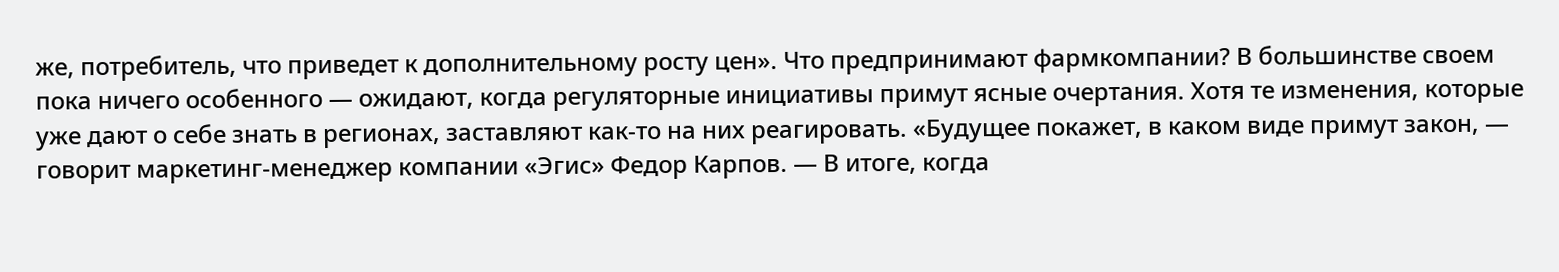же, потребитель, что приведет к дополнительному росту цен». Что предпринимают фармкомпании? В большинстве своем пока ничего особенного — ожидают, когда регуляторные инициативы примут ясные очертания. Хотя те изменения, которые уже дают о себе знать в регионах, заставляют как-то на них реагировать. «Будущее покажет, в каком виде примут закон, — говорит маркетинг-менеджер компании «Эгис» Федор Карпов. — В итоге, когда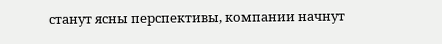станут ясны перспективы, компании начнут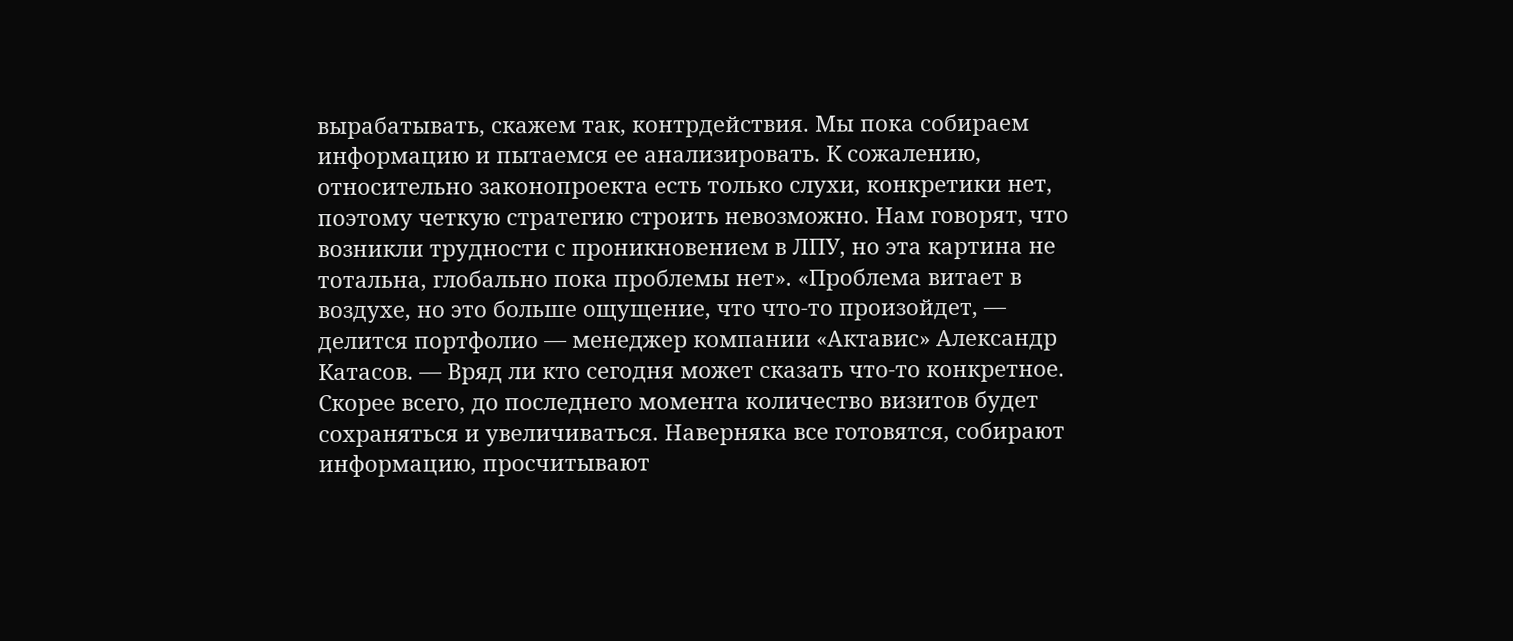вырабатывать, скажем так, контрдействия. Мы пока собираем информацию и пытаемся ее анализировать. К сожалению, относительно законопроекта есть только слухи, конкретики нет, поэтому четкую стратегию строить невозможно. Нам говорят, что возникли трудности с проникновением в ЛПУ, но эта картина не тотальна, глобально пока проблемы нет». «Проблема витает в воздухе, но это больше ощущение, что что-то произойдет, — делится портфолио — менеджер компании «Актавис» Александр Катасов. — Вряд ли кто сегодня может сказать что-то конкретное. Скорее всего, до последнего момента количество визитов будет сохраняться и увеличиваться. Наверняка все готовятся, собирают информацию, просчитывают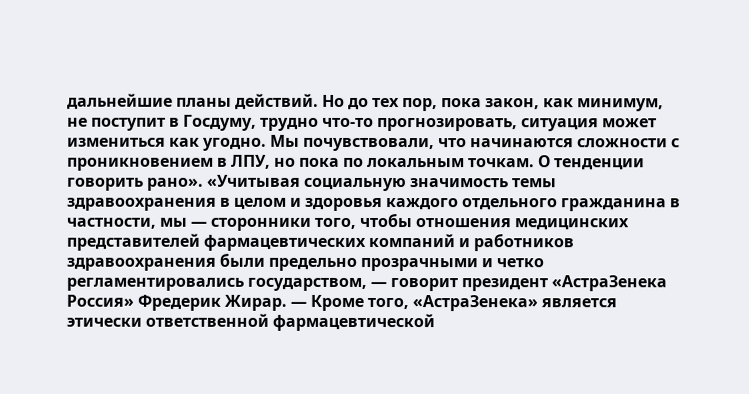дальнейшие планы действий. Но до тех пор, пока закон, как минимум, не поступит в Госдуму, трудно что-то прогнозировать, ситуация может измениться как угодно. Мы почувствовали, что начинаются сложности с проникновением в ЛПУ, но пока по локальным точкам. О тенденции говорить рано». «Учитывая социальную значимость темы здравоохранения в целом и здоровья каждого отдельного гражданина в частности, мы — сторонники того, чтобы отношения медицинских представителей фармацевтических компаний и работников здравоохранения были предельно прозрачными и четко регламентировались государством, — говорит президент «АстраЗенека Россия» Фредерик Жирар. — Кроме того, «АстраЗенека» является этически ответственной фармацевтической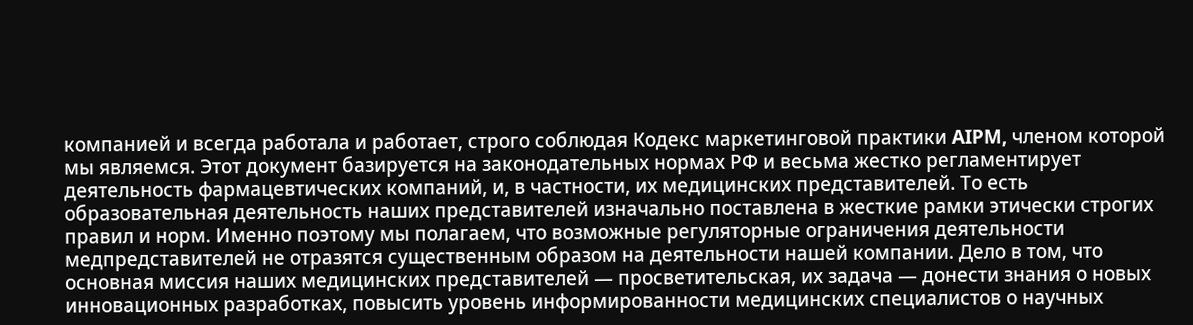компанией и всегда работала и работает, строго соблюдая Кодекс маркетинговой практики AIPM, членом которой мы являемся. Этот документ базируется на законодательных нормах РФ и весьма жестко регламентирует деятельность фармацевтических компаний, и, в частности, их медицинских представителей. То есть образовательная деятельность наших представителей изначально поставлена в жесткие рамки этически строгих правил и норм. Именно поэтому мы полагаем, что возможные регуляторные ограничения деятельности медпредставителей не отразятся существенным образом на деятельности нашей компании. Дело в том, что основная миссия наших медицинских представителей — просветительская, их задача — донести знания о новых инновационных разработках, повысить уровень информированности медицинских специалистов о научных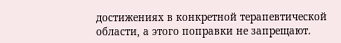достижениях в конкретной терапевтической области, а этого поправки не запрещают.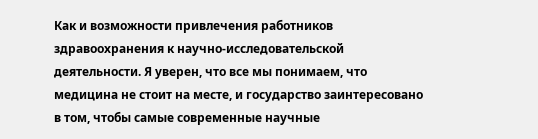Как и возможности привлечения работников здравоохранения к научно-исследовательской деятельности. Я уверен, что все мы понимаем, что медицина не стоит на месте, и государство заинтересовано в том, чтобы самые современные научные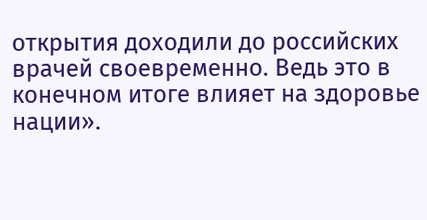открытия доходили до российских врачей своевременно. Ведь это в конечном итоге влияет на здоровье нации».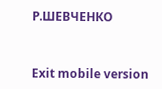Р.ШЕВЧЕНКО


Exit mobile version